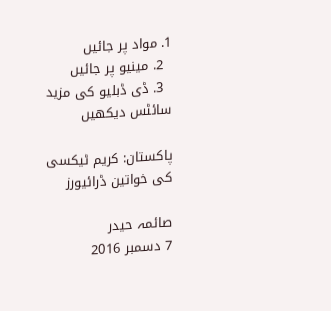1. مواد پر جائیں
  2. مینیو پر جائیں
  3. ڈی ڈبلیو کی مزید سائٹس دیکھیں

پاکستان: کریم ٹیکسی کی خواتین ڈرائیورز

صائمہ حیدر
7 دسمبر 2016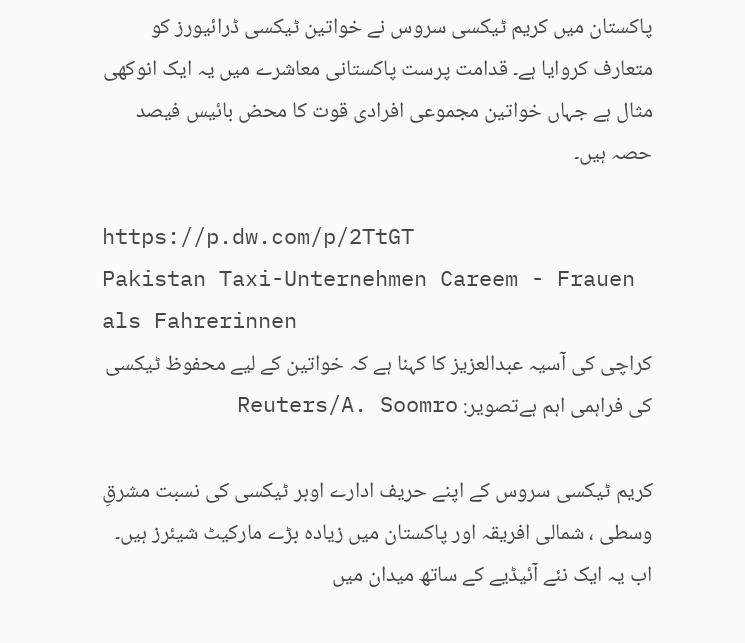پاکستان میں کریم ٹیکسی سروس نے خواتین ٹیکسی ڈرائیورز کو متعارف کروایا ہے۔ قدامت پرست پاکستانی معاشرے میں یہ ایک انوکھی مثال ہے جہاں خواتین مجموعی افرادی قوت کا محض بائیس فیصد حصہ ہیں۔

https://p.dw.com/p/2TtGT
Pakistan Taxi-Unternehmen Careem - Frauen als Fahrerinnen
کراچی کی آسیہ عبدالعزیز کا کہنا ہے کہ خواتین کے لیے محفوظ ٹیکسی کی فراہمی اہم ہےتصویر: Reuters/A. Soomro

کریم ٹیکسی سروس کے اپنے حریف ادارے اوبر ٹیکسی کی نسبت مشرقِ وسطی ، شمالی افریقہ اور پاکستان میں زیادہ بڑے مارکیٹ شیئرز ہیں۔ اب یہ ایک نئے آئیڈیے کے ساتھ میدان میں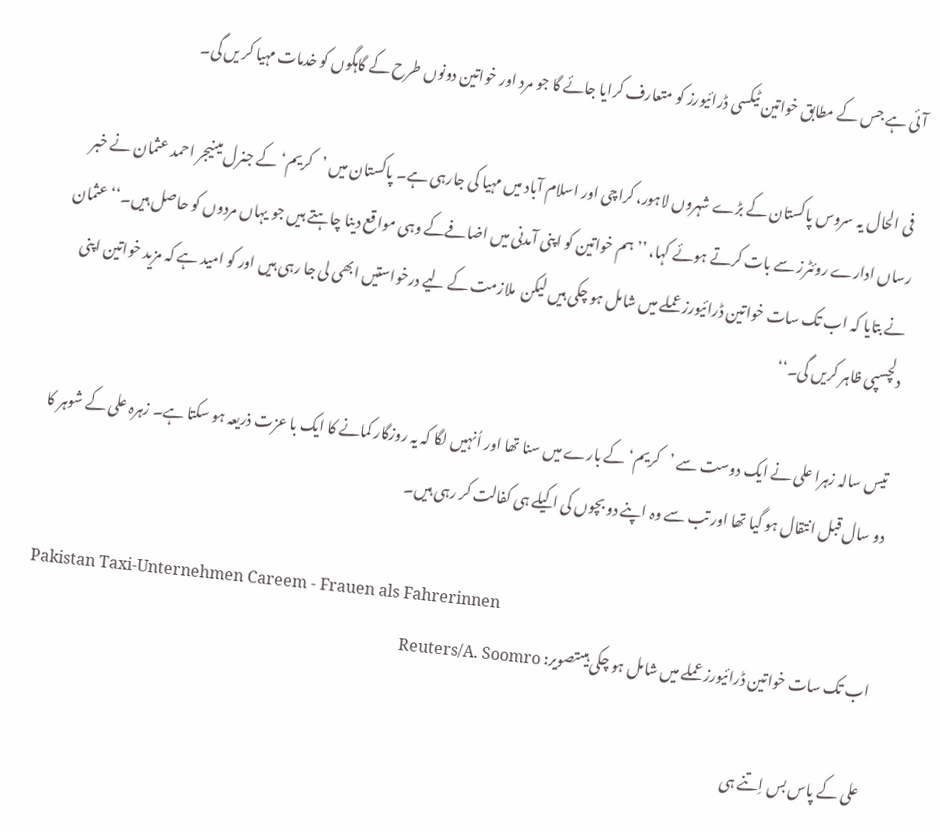آئی ہے جس کے مطابق خواتین ٹیکسی ڈرائیورز کو متعارف کرایا جائے گا جو مرد اور خواتین دونوں طرح کے گاہگوں کو خدمات مہیا کر یں گی۔

 فی الحال یہ سروس پاکستان کے بڑے شہروں لاہور، کراچی اور اسلام آباد میں مہیا کی جارہی ہے۔ پاکستان میں ’کریم‘ کے جنرل مینیجر احمد عثمان نے خبر رساں ادارے روئٹرز سے بات کرتے ہوئے کہا، ’’ہم خواتین کو اپنی آمدنی میں اضافےکے وہی مواقع دینا چاہتے ہیں جو یہاں مردوں کو حاصل ہیں۔‘‘ عثمان نے بتایا کہ اب تک سات خواتین ڈرائیورز عملے میں شامل ہو چکی ہیں لیکن  ملازمت کے لیے درخواستیں ابھی لی جا رہی ہیں اور کو امید ہے کہ مزید خواتین اپنی دلچسپی ظاہر کریں گی۔‘‘

 تیس سالہ زہرا علی نے ایک دوست سے ’کریم‘ کے بارے میں سنا تھا اور اُنہیں لگا کہ یہ روزگار کمانے کا ایک با عزت ذریعہ ہو سکتا ہے۔ زہرہ علی کے شوہر کا دو سال قبل انتقال ہو گیا تھا اور تب سے وہ اپنے دو بچوں کی اکیلے ہی کفالت کر رہی ہیں۔

Pakistan Taxi-Unternehmen Careem - Frauen als Fahrerinnen
اب تک سات خواتین ڈرائیورز عملے میں شامل ہو چکی ہیںتصویر: Reuters/A. Soomro

علی کے پاس بس اِتنے ہی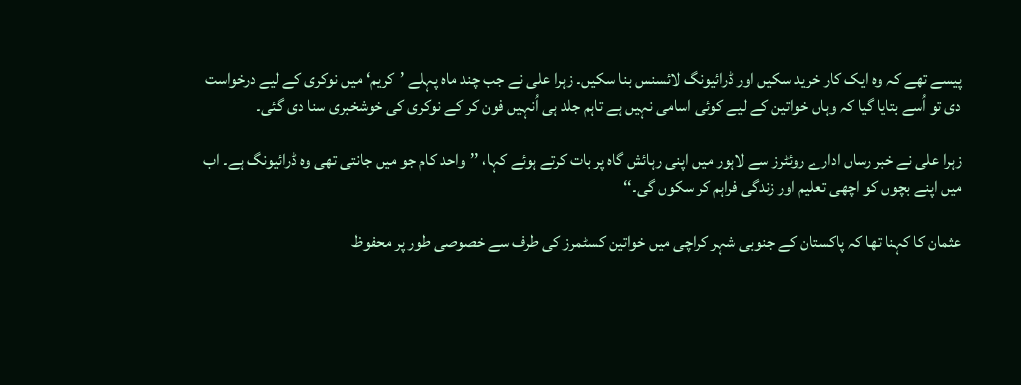پیسے تھے کہ وہ ایک کار خرید سکیں اور ڈرائیونگ لائسنس بنا سکیں۔ زہرا علی نے جب چند ماہ پہلے ’کریم‘ میں نوکری کے لیے درخواست دی تو اُسے بتایا گیا کہ وہاں خواتین کے لیے کوئی اسامی نہیں ہے تاہم جلد ہی اُنہیں فون کر کے نوکری کی خوشخبری سنا دی گئی۔

زہرا علی نے خبر رساں ادارے روئٹرز سے لاہور میں اپنی رہائش گاہ پر بات کرتے ہوئے کہا، ’’واحد کام جو میں جانتی تھی وہ ڈرائیونگ ہے۔ اب میں اپنے بچوں کو اچھی تعلیم اور زندگی فراہم کر سکوں گی۔‘‘

عثمان کا کہنا تھا کہ پاکستان کے جنوبی شہر کراچی میں خواتین کسٹمرز کی طرف سے خصوصی طور پر محفوظ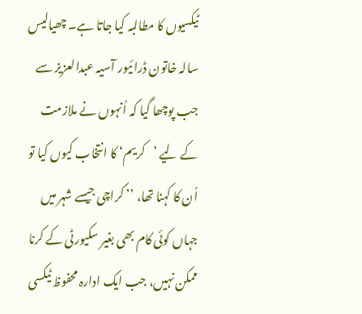ٹیکسیوں کا مطالبہ کیا جاتا ہے۔ چھیالیس سالہ خاتون ڈرائیور آسیہ عبدالعزیز سے جب پوچھا گیا کہ اُنہوں نے ملازمت کے لیے ’کریم‘ کا انتخاب کیوں کیا تو اُن کا کہنا تھا، ’’ کراچی جیسے شہر میں جہاں کوئی کام بھی بغیر سکیورٹی کے کرنا ممکن نہیں، جب ایک ادارہ محفوظ ٹیکسی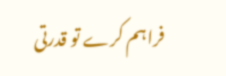فراہم کرے تو قدرتی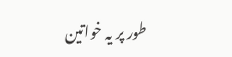طور پر یہ خواتین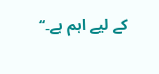کے لیے اہم ہے۔‘‘